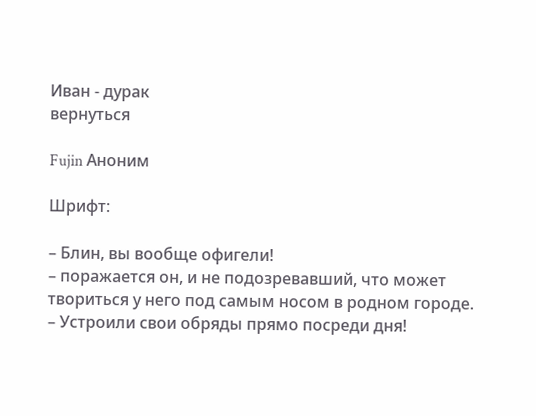Иван - дурак
вернуться

Fujin Аноним

Шрифт:

– Блин, вы вообще офигели!
– поражается он, и не подозревавший, что может твориться у него под самым носом в родном городе.
– Устроили свои обряды прямо посреди дня!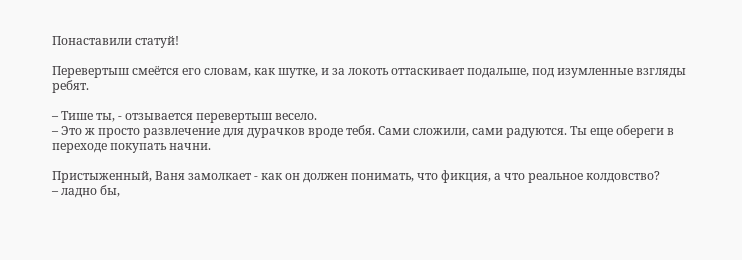Понаставили статуй!

Перевертыш смеётся его словам, как шутке, и за локоть оттаскивает подальше, под изумленные взгляды ребят.

– Тише ты, - отзывается перевертыш весело.
– Это ж просто развлечение для дурачков вроде тебя. Сами сложили, сами радуются. Ты еще обереги в переходе покупать начни.

Пристыженный, Ваня замолкает - как он должен понимать, что фикция, а что реальное колдовство?
– ладно бы,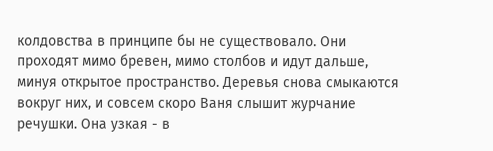колдовства в принципе бы не существовало. Они проходят мимо бревен, мимо столбов и идут дальше, минуя открытое пространство. Деревья снова смыкаются вокруг них, и совсем скоро Ваня слышит журчание речушки. Она узкая - в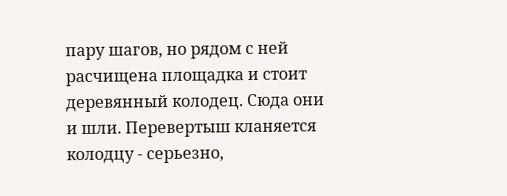пару шагов, но рядом с ней расчищена площадка и стоит деревянный колодец. Сюда они и шли. Перевертыш кланяется колодцу - серьезно,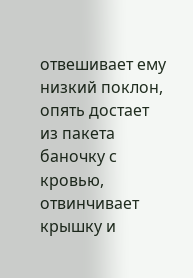отвешивает ему низкий поклон, опять достает из пакета баночку с кровью, отвинчивает крышку и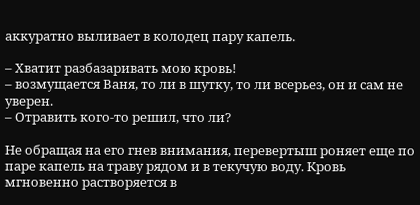аккуратно выливает в колодец пару капель.

– Хватит разбазаривать мою кровь!
– возмущается Ваня, то ли в шутку, то ли всерьез, он и сам не уверен.
– Отравить кого-то решил, что ли?

Не обращая на его гнев внимания, перевертыш роняет еще по паре капель на траву рядом и в текучую воду. Кровь мгновенно растворяется в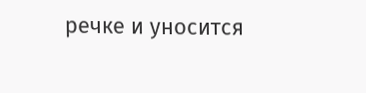речке и уносится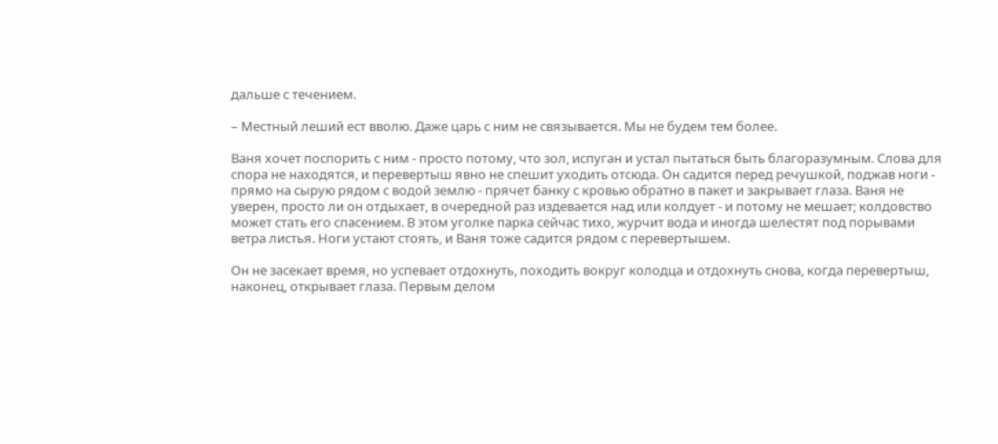дальше с течением.

– Местный леший ест вволю. Даже царь с ним не связывается. Мы не будем тем более.

Ваня хочет поспорить с ним - просто потому, что зол, испуган и устал пытаться быть благоразумным. Слова для спора не находятся, и перевертыш явно не спешит уходить отсюда. Он садится перед речушкой, поджав ноги - прямо на сырую рядом с водой землю - прячет банку с кровью обратно в пакет и закрывает глаза. Ваня не уверен, просто ли он отдыхает, в очередной раз издевается над или колдует - и потому не мешает; колдовство может стать его спасением. В этом уголке парка сейчас тихо, журчит вода и иногда шелестят под порывами ветра листья. Ноги устают стоять, и Ваня тоже садится рядом с перевертышем.

Он не засекает время, но успевает отдохнуть, походить вокруг колодца и отдохнуть снова, когда перевертыш, наконец, открывает глаза. Первым делом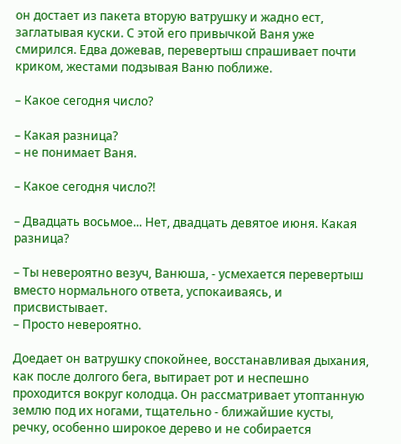он достает из пакета вторую ватрушку и жадно ест, заглатывая куски. С этой его привычкой Ваня уже смирился. Едва дожевав, перевертыш спрашивает почти криком, жестами подзывая Ваню поближе.

– Какое сегодня число?

– Какая разница?
– не понимает Ваня.

– Какое сегодня число?!

– Двадцать восьмое... Нет, двадцать девятое июня. Какая разница?

– Ты невероятно везуч, Ванюша, - усмехается перевертыш вместо нормального ответа, успокаиваясь, и присвистывает.
– Просто невероятно.

Доедает он ватрушку спокойнее, восстанавливая дыхания, как после долгого бега, вытирает рот и неспешно проходится вокруг колодца. Он рассматривает утоптанную землю под их ногами, тщательно - ближайшие кусты, речку, особенно широкое дерево и не собирается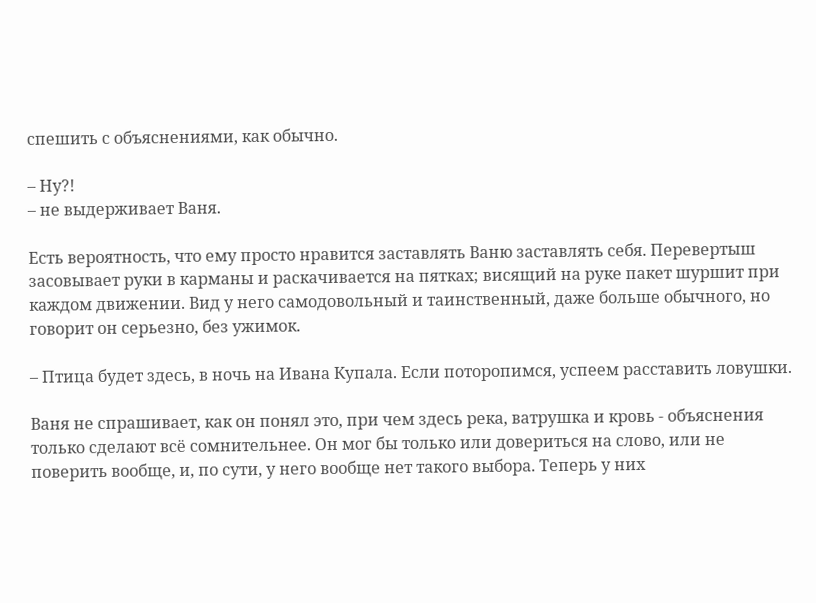спешить с объяснениями, как обычно.

– Ну?!
– не выдерживает Ваня.

Есть вероятность, что ему просто нравится заставлять Ваню заставлять себя. Перевертыш засовывает руки в карманы и раскачивается на пятках; висящий на руке пакет шуршит при каждом движении. Вид у него самодовольный и таинственный, даже больше обычного, но говорит он серьезно, без ужимок.

– Птица будет здесь, в ночь на Ивана Купала. Если поторопимся, успеем расставить ловушки.

Ваня не спрашивает, как он понял это, при чем здесь река, ватрушка и кровь - объяснения только сделают всё сомнительнее. Он мог бы только или довериться на слово, или не поверить вообще, и, по сути, у него вообще нет такого выбора. Теперь у них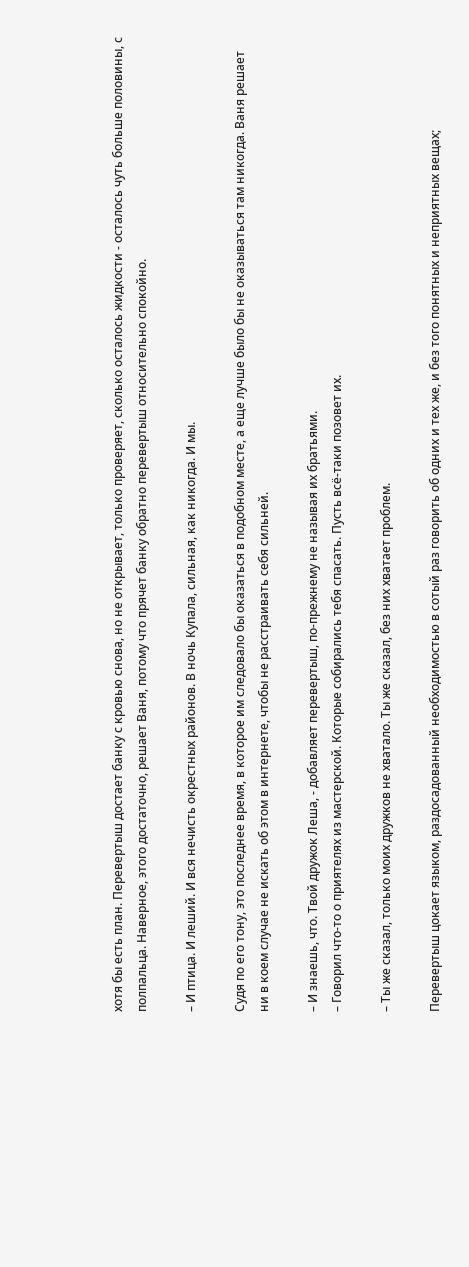хотя бы есть план. Перевертыш достает банку с кровью снова, но не открывает, только проверяет, сколько осталось жидкости - осталось чуть больше половины, с полпальца. Наверное, этого достаточно, решает Ваня, потому что прячет банку обратно перевертыш относительно спокойно.

– И птица. И леший. И вся нечисть окрестных районов. В ночь Купала, сильная, как никогда. И мы.

Судя по его тону, это последнее время, в которое им следовало бы оказаться в подобном месте, а еще лучше было бы не оказываться там никогда. Ваня решает ни в коем случае не искать об этом в интернете, чтобы не расстраивать себя сильней.

– И знаешь, что. Твой дружок Леша, - добавляет перевертыш, по-прежнему не называя их братьями.
– Говорил что-то о приятелях из мастерской. Которые собирались тебя спасать. Пусть всё-таки позовет их.

– Ты же сказал, только моих дружков не хватало. Ты же сказал, без них хватает проблем.

Перевертыш цокает языком, раздосадованный необходимостью в сотый раз говорить об одних и тех же, и без того понятных и неприятных вещах;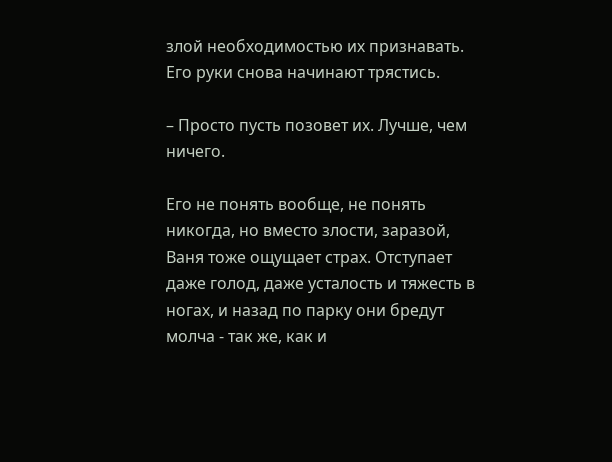злой необходимостью их признавать. Его руки снова начинают трястись.

– Просто пусть позовет их. Лучше, чем ничего.

Его не понять вообще, не понять никогда, но вместо злости, заразой, Ваня тоже ощущает страх. Отступает даже голод, даже усталость и тяжесть в ногах, и назад по парку они бредут молча - так же, как и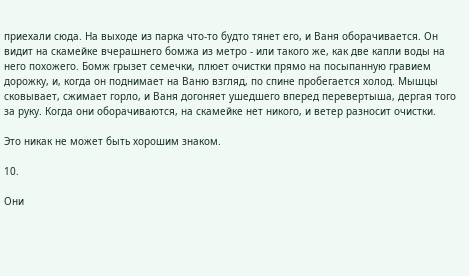приехали сюда. На выходе из парка что-то будто тянет его, и Ваня оборачивается. Он видит на скамейке вчерашнего бомжа из метро - или такого же, как две капли воды на него похожего. Бомж грызет семечки, плюет очистки прямо на посыпанную гравием дорожку, и, когда он поднимает на Ваню взгляд, по спине пробегается холод. Мышцы сковывает, сжимает горло, и Ваня догоняет ушедшего вперед перевертыша, дергая того за руку. Когда они оборачиваются, на скамейке нет никого, и ветер разносит очистки.

Это никак не может быть хорошим знаком.

10.

Они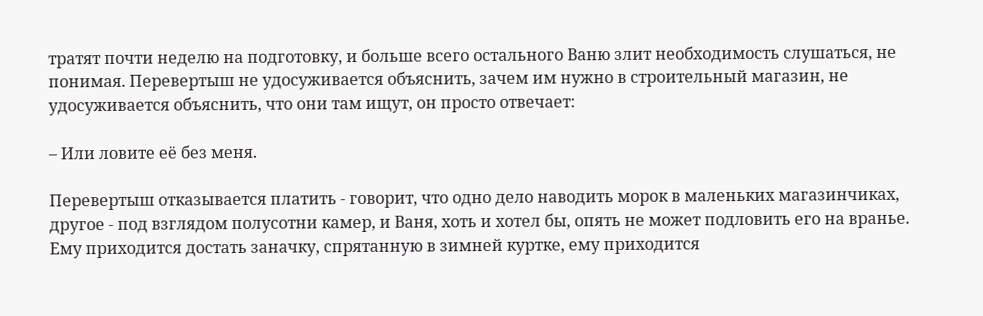тратят почти неделю на подготовку, и больше всего остального Ваню злит необходимость слушаться, не понимая. Перевертыш не удосуживается объяснить, зачем им нужно в строительный магазин, не удосуживается объяснить, что они там ищут, он просто отвечает:

– Или ловите её без меня.

Перевертыш отказывается платить - говорит, что одно дело наводить морок в маленьких магазинчиках, другое - под взглядом полусотни камер, и Ваня, хоть и хотел бы, опять не может подловить его на вранье. Ему приходится достать заначку, спрятанную в зимней куртке, ему приходится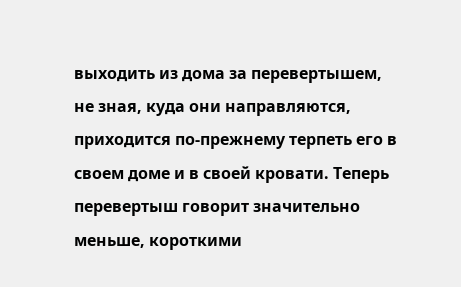выходить из дома за перевертышем, не зная, куда они направляются, приходится по-прежнему терпеть его в своем доме и в своей кровати. Теперь перевертыш говорит значительно меньше, короткими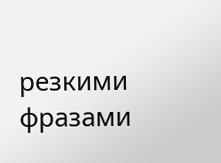резкими фразами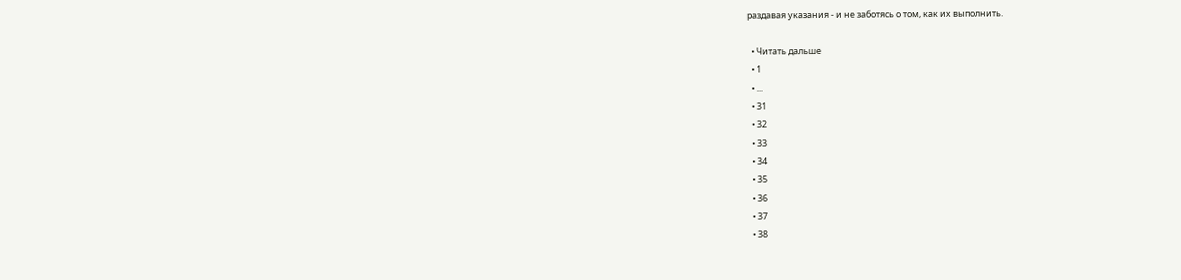раздавая указания - и не заботясь о том, как их выполнить.

  • Читать дальше
  • 1
  • ...
  • 31
  • 32
  • 33
  • 34
  • 35
  • 36
  • 37
  • 38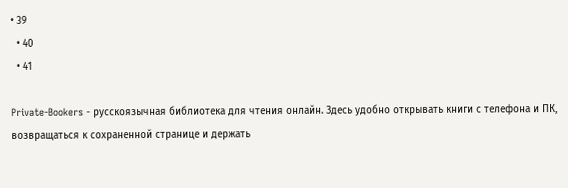• 39
  • 40
  • 41

Private-Bookers - русскоязычная библиотека для чтения онлайн. Здесь удобно открывать книги с телефона и ПК, возвращаться к сохраненной странице и держать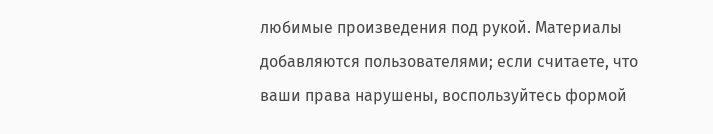любимые произведения под рукой. Материалы добавляются пользователями; если считаете, что ваши права нарушены, воспользуйтесь формой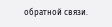обратной связи.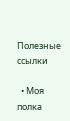Полезные ссылки

  • Моя полка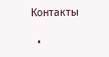Контакты

  •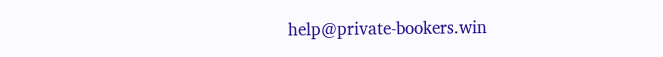help@private-bookers.win